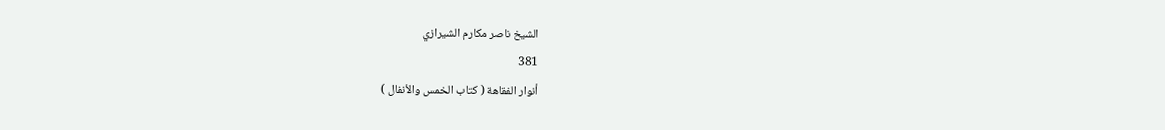الشيخ ناصر مكارم الشيرازي
381
أنوار الفقاهة ( كتاب الخمس والأنفال )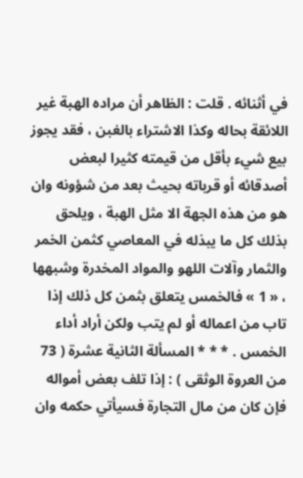في أثنائه . قلت : الظاهر أن مراده الهبة غير اللائقة بحاله وكذا الاشتراء بالغبن ، فقد يجوز بيع شيء بأقل من قيمته كثيرا لبعض أصدقائه أو قرباته بحيث بعد من شؤونه وان هو من هذه الجهة الا مثل الهبة ، ويلحق بذلك كل ما يبذله في المعاصي كثمن الخمر والثمار وآلات اللهو والمواد المخدرة وشبهها ، « 1 » فالخمس يتعلق بثمن كل ذلك إذا تاب من اعماله أو لم يتب ولكن أراد أداء الخمس . * * * المسألة الثانية عشرة ( 73 من العروة الوثقى ) : إذا تلف بعض أمواله فإن كان من مال التجارة فسيأتي حكمه وان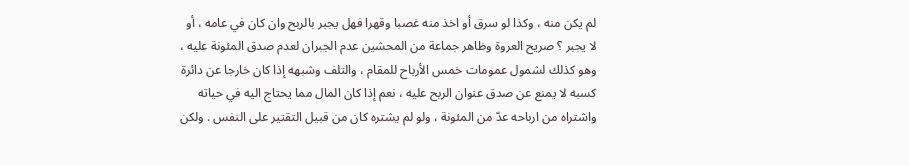لم يكن منه ، وكذا لو سرق أو اخذ منه غصبا وقهرا فهل يجبر بالربح وان كان في عامه ، أو لا يجبر ؟ صريح العروة وظاهر جماعة من المحشين عدم الجبران لعدم صدق المئونة عليه ، وهو كذلك لشمول عمومات خمس الأرباح للمقام ، والتلف وشبهه إذا كان خارجا عن دائرة كسبه لا يمنع عن صدق عنوان الربح عليه ، نعم إذا كان المال مما يحتاج اليه في حياته واشتراه من ارباحه عدّ من المئونة ، ولو لم يشتره كان من قبيل التقتير على النفس . ولكن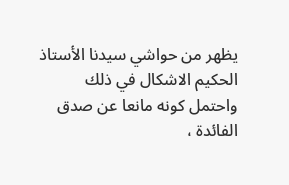يظهر من حواشي سيدنا الأستاذ الحكيم الاشكال في ذلك واحتمل كونه مانعا عن صدق الفائدة ،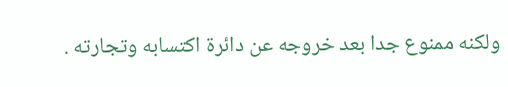ولكنه ممنوع جدا بعد خروجه عن دائرة اكتسابه وتجارته .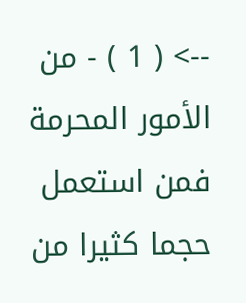--> ( 1 ) - من الأمور المحرمة فمن استعمل حجما كثيرا من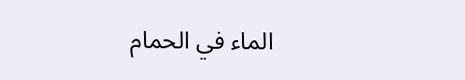الماء في الحمام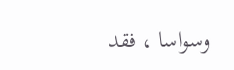وسواسا ، فقد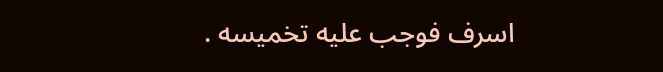اسرف فوجب عليه تخميسه .